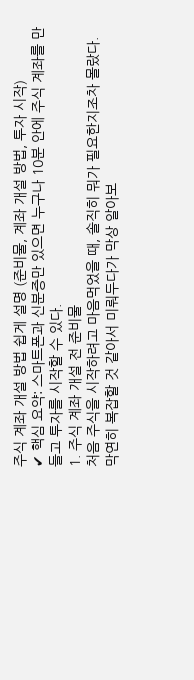주식 계좌 개설 방법 쉽게 설명 (준비물, 계좌 개설 방법, 투자 시작)
✔ 핵심 요약: 스마트폰과 신분증만 있으면 누구나 10분 안에 주식 계좌를 만들고 투자를 시작할 수 있다.
1. 주식 계좌 개설 전 준비물
처음 주식을 시작하려고 마음먹었을 때, 솔직히 뭐가 필요한지조차 몰랐다. 막연히 복잡할 것 같아서 미뤄두다가 막상 알아보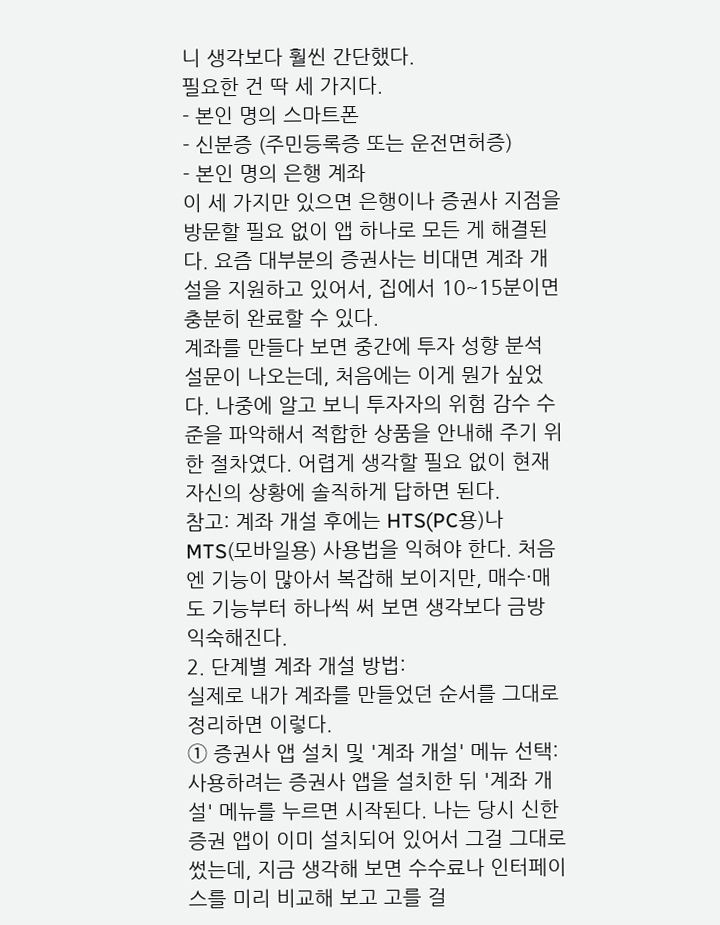니 생각보다 훨씬 간단했다.
필요한 건 딱 세 가지다.
- 본인 명의 스마트폰
- 신분증 (주민등록증 또는 운전면허증)
- 본인 명의 은행 계좌
이 세 가지만 있으면 은행이나 증권사 지점을 방문할 필요 없이 앱 하나로 모든 게 해결된다. 요즘 대부분의 증권사는 비대면 계좌 개설을 지원하고 있어서, 집에서 10~15분이면 충분히 완료할 수 있다.
계좌를 만들다 보면 중간에 투자 성향 분석 설문이 나오는데, 처음에는 이게 뭔가 싶었다. 나중에 알고 보니 투자자의 위험 감수 수준을 파악해서 적합한 상품을 안내해 주기 위한 절차였다. 어렵게 생각할 필요 없이 현재 자신의 상황에 솔직하게 답하면 된다.
참고: 계좌 개설 후에는 HTS(PC용)나 MTS(모바일용) 사용법을 익혀야 한다. 처음엔 기능이 많아서 복잡해 보이지만, 매수·매도 기능부터 하나씩 써 보면 생각보다 금방 익숙해진다.
2. 단계별 계좌 개설 방법:
실제로 내가 계좌를 만들었던 순서를 그대로 정리하면 이렇다.
① 증권사 앱 설치 및 '계좌 개설' 메뉴 선택: 사용하려는 증권사 앱을 설치한 뒤 '계좌 개설' 메뉴를 누르면 시작된다. 나는 당시 신한증권 앱이 이미 설치되어 있어서 그걸 그대로 썼는데, 지금 생각해 보면 수수료나 인터페이스를 미리 비교해 보고 고를 걸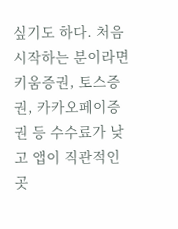싶기도 하다. 처음 시작하는 분이라면 키움증권, 토스증권, 카카오페이증권 등 수수료가 낮고 앱이 직관적인 곳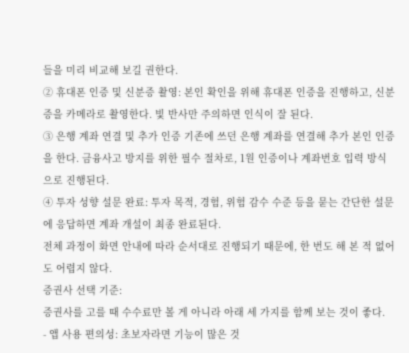들을 미리 비교해 보길 권한다.
② 휴대폰 인증 및 신분증 촬영: 본인 확인을 위해 휴대폰 인증을 진행하고, 신분증을 카메라로 촬영한다. 빛 반사만 주의하면 인식이 잘 된다.
③ 은행 계좌 연결 및 추가 인증 기존에 쓰던 은행 계좌를 연결해 추가 본인 인증을 한다. 금융사고 방지를 위한 필수 절차로, 1원 인증이나 계좌번호 입력 방식으로 진행된다.
④ 투자 성향 설문 완료: 투자 목적, 경험, 위험 감수 수준 등을 묻는 간단한 설문에 응답하면 계좌 개설이 최종 완료된다.
전체 과정이 화면 안내에 따라 순서대로 진행되기 때문에, 한 번도 해 본 적 없어도 어렵지 않다.
증권사 선택 기준:
증권사를 고를 때 수수료만 볼 게 아니라 아래 세 가지를 함께 보는 것이 좋다.
- 앱 사용 편의성: 초보자라면 기능이 많은 것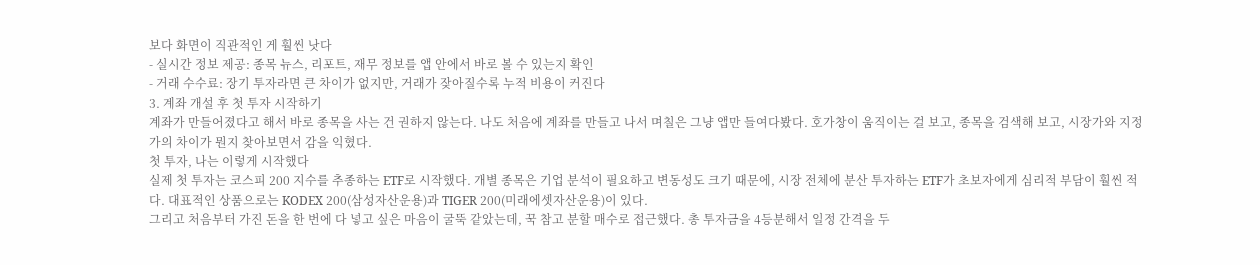보다 화면이 직관적인 게 훨씬 낫다
- 실시간 정보 제공: 종목 뉴스, 리포트, 재무 정보를 앱 안에서 바로 볼 수 있는지 확인
- 거래 수수료: 장기 투자라면 큰 차이가 없지만, 거래가 잦아질수록 누적 비용이 커진다
3. 계좌 개설 후 첫 투자 시작하기
계좌가 만들어졌다고 해서 바로 종목을 사는 건 권하지 않는다. 나도 처음에 계좌를 만들고 나서 며칠은 그냥 앱만 들여다봤다. 호가창이 움직이는 걸 보고, 종목을 검색해 보고, 시장가와 지정가의 차이가 뭔지 찾아보면서 감을 익혔다.
첫 투자, 나는 이렇게 시작했다
실제 첫 투자는 코스피 200 지수를 추종하는 ETF로 시작했다. 개별 종목은 기업 분석이 필요하고 변동성도 크기 때문에, 시장 전체에 분산 투자하는 ETF가 초보자에게 심리적 부담이 훨씬 적다. 대표적인 상품으로는 KODEX 200(삼성자산운용)과 TIGER 200(미래에셋자산운용)이 있다.
그리고 처음부터 가진 돈을 한 번에 다 넣고 싶은 마음이 굴뚝 같았는데, 꾹 참고 분할 매수로 접근했다. 총 투자금을 4등분해서 일정 간격을 두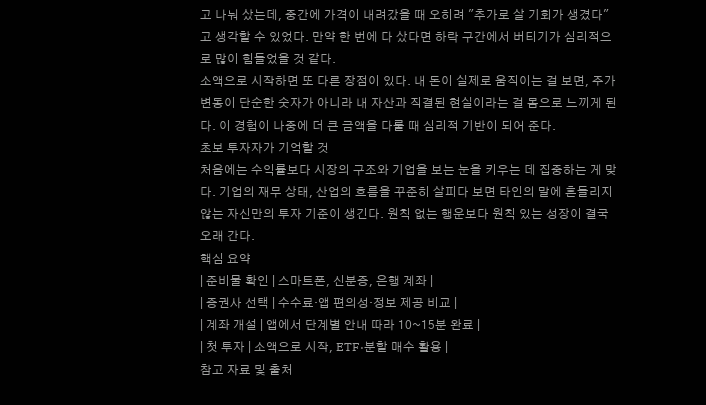고 나눠 샀는데, 중간에 가격이 내려갔을 때 오히려 "추가로 살 기회가 생겼다"고 생각할 수 있었다. 만약 한 번에 다 샀다면 하락 구간에서 버티기가 심리적으로 많이 힘들었을 것 같다.
소액으로 시작하면 또 다른 장점이 있다. 내 돈이 실제로 움직이는 걸 보면, 주가 변동이 단순한 숫자가 아니라 내 자산과 직결된 현실이라는 걸 몸으로 느끼게 된다. 이 경험이 나중에 더 큰 금액을 다룰 때 심리적 기반이 되어 준다.
초보 투자자가 기억할 것
처음에는 수익률보다 시장의 구조와 기업을 보는 눈을 키우는 데 집중하는 게 맞다. 기업의 재무 상태, 산업의 흐름을 꾸준히 살피다 보면 타인의 말에 흔들리지 않는 자신만의 투자 기준이 생긴다. 원칙 없는 행운보다 원칙 있는 성장이 결국 오래 간다.
핵심 요약
| 준비물 확인 | 스마트폰, 신분증, 은행 계좌 |
| 증권사 선택 | 수수료·앱 편의성·정보 제공 비교 |
| 계좌 개설 | 앱에서 단계별 안내 따라 10~15분 완료 |
| 첫 투자 | 소액으로 시작, ETF·분할 매수 활용 |
참고 자료 및 출처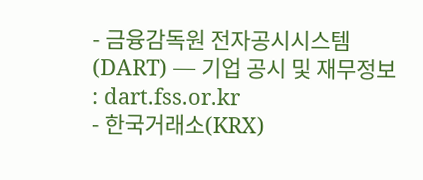- 금융감독원 전자공시시스템(DART) — 기업 공시 및 재무정보 : dart.fss.or.kr
- 한국거래소(KRX)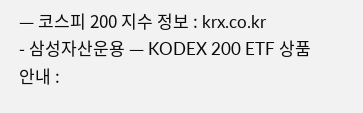— 코스피 200 지수 정보 : krx.co.kr
- 삼성자산운용 — KODEX 200 ETF 상품 안내 :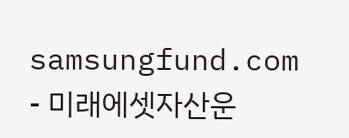samsungfund.com
- 미래에셋자산운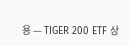용 — TIGER 200 ETF 상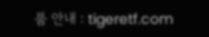품 안내 : tigeretf.com